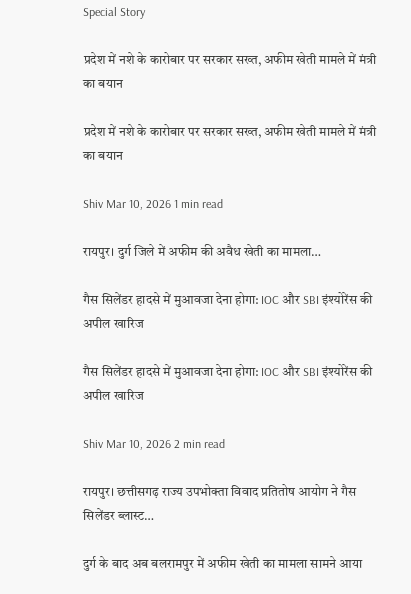Special Story

प्रदेश में नशे के कारोबार पर सरकार सख्त, अफीम खेती मामले में मंत्री का बयान

प्रदेश में नशे के कारोबार पर सरकार सख्त, अफीम खेती मामले में मंत्री का बयान

Shiv Mar 10, 2026 1 min read

रायपुर। दुर्ग जिले में अफीम की अवैध खेती का मामला…

गैस सिलेंडर हादसे में मुआवजा देना होगा: IOC और SBI इंश्योरेंस की अपील खारिज

गैस सिलेंडर हादसे में मुआवजा देना होगा: IOC और SBI इंश्योरेंस की अपील खारिज

Shiv Mar 10, 2026 2 min read

रायपुर। छत्तीसगढ़ राज्य उपभोक्ता विवाद प्रतितोष आयोग ने गैस सिलेंडर ब्लास्ट…

दुर्ग के बाद अब बलरामपुर में अफीम खेती का मामला सामने आया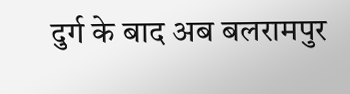दुर्ग के बाद अब बलरामपुर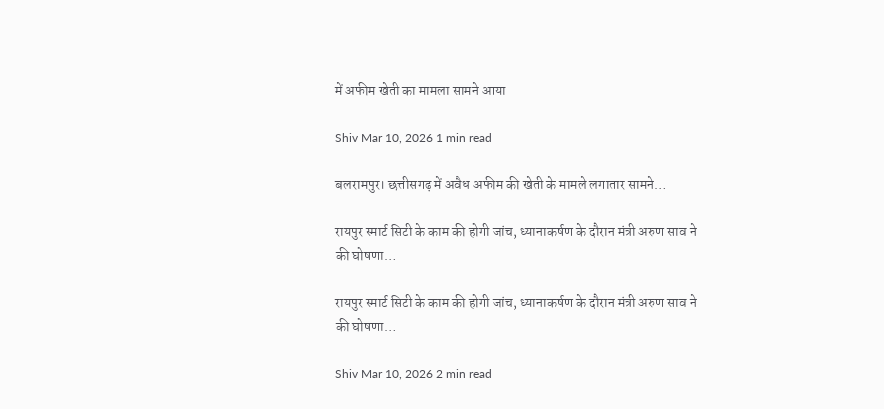में अफीम खेती का मामला सामने आया

Shiv Mar 10, 2026 1 min read

बलरामपुर। छत्तीसगढ़ में अवैध अफीम की खेती के मामले लगातार सामने…

रायपुर स्मार्ट सिटी के काम की होगी जांच, ध्यानाकर्षण के दौरान मंत्री अरुण साव ने की घोषणा…

रायपुर स्मार्ट सिटी के काम की होगी जांच, ध्यानाकर्षण के दौरान मंत्री अरुण साव ने की घोषणा…

Shiv Mar 10, 2026 2 min read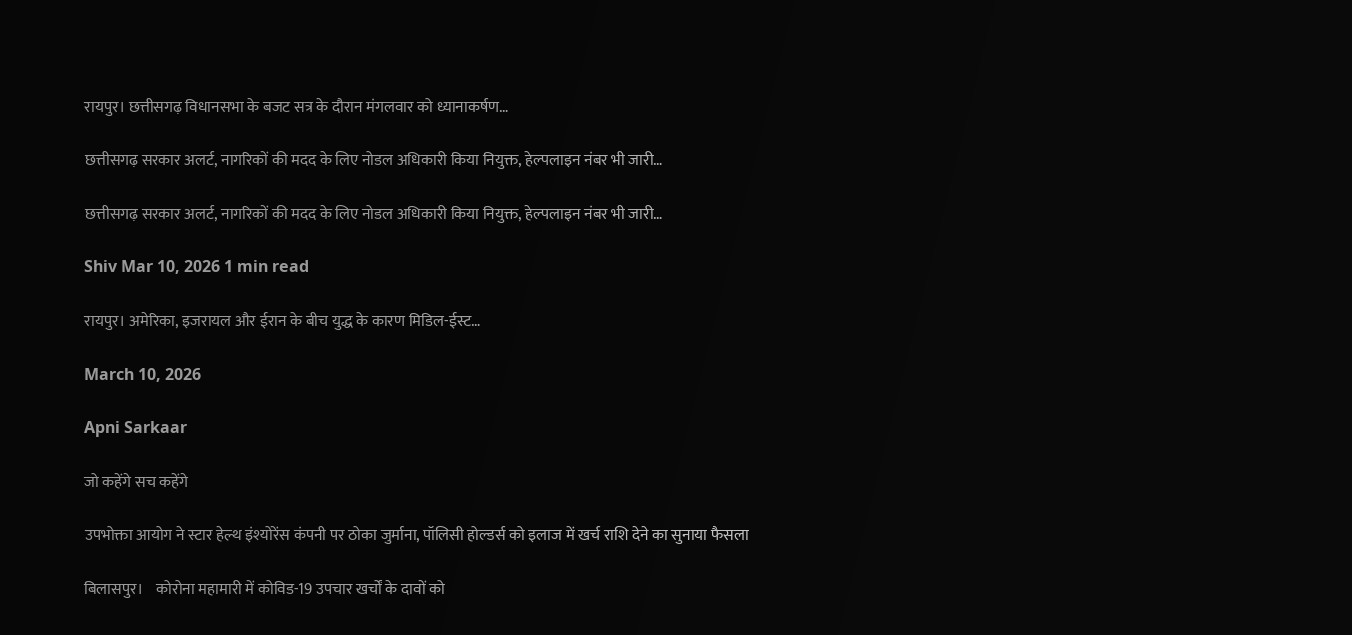रायपुर। छत्तीसगढ़ विधानसभा के बजट सत्र के दौरान मंगलवार को ध्यानाकर्षण…

छत्तीसगढ़ सरकार अलर्ट, नागरिकों की मदद के लिए नोडल अधिकारी किया नियुक्त, हेल्पलाइन नंबर भी जारी…

छत्तीसगढ़ सरकार अलर्ट, नागरिकों की मदद के लिए नोडल अधिकारी किया नियुक्त, हेल्पलाइन नंबर भी जारी…

Shiv Mar 10, 2026 1 min read

रायपुर। अमेरिका, इजरायल और ईरान के बीच युद्ध के कारण मिडिल-ईस्ट…

March 10, 2026

Apni Sarkaar

जो कहेंगे सच कहेंगे

उपभोक्ता आयोग ने स्टार हेल्थ इंश्योरेंस कंपनी पर ठोका जुर्माना, पॉलिसी होल्डर्स को इलाज में खर्च राशि देने का सुनाया फैसला

बिलासपुर।    कोरोना महामारी में कोविड-19 उपचार खर्चों के दावों को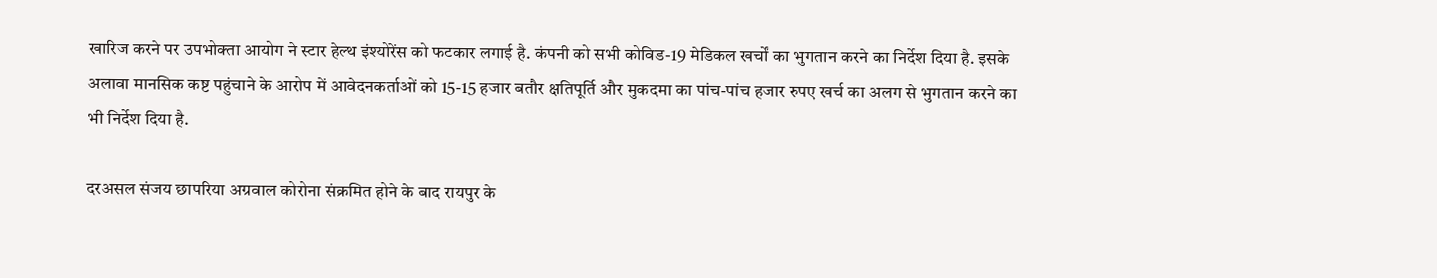खारिज करने पर उपभोक्ता आयोग ने स्टार हेल्थ इंश्योरेंस को फटकार लगाई है. कंपनी को सभी कोविड-19 मेडिकल खर्चों का भुगतान करने का निर्देश दिया है. इसके अलावा मानसिक कष्ट पहुंचाने के आरोप में आवेदनकर्ताओं को 15-15 हजार बतौर क्षतिपूर्ति और मुकदमा का पांच-पांच हजार रुपए खर्च का अलग से भुगतान करने का भी निर्देश दिया है.

दरअसल संजय छापरिया अग्रवाल कोरोना संक्रमित होने के बाद रायपुर के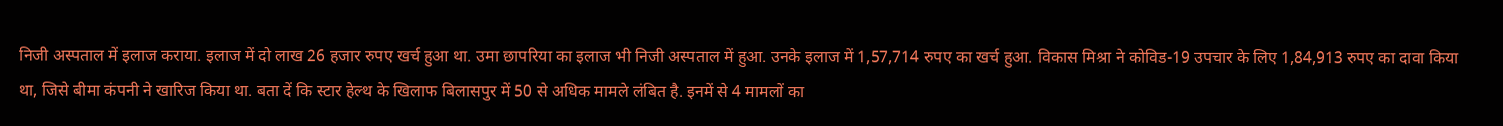निजी अस्पताल में इलाज कराया. इलाज में दो लाख 26 हजार रुपए खर्च हुआ था. उमा छापरिया का इलाज भी निजी अस्पताल में हुआ. उनके इलाज में 1,57,714 रुपए का खर्च हुआ. विकास मिश्रा ने कोविड-19 उपचार के लिए 1,84,913 रुपए का दावा किया था, जिसे बीमा कंपनी ने खारिज किया था. बता दें कि स्टार हेल्थ के खिलाफ बिलासपुर में 50 से अधिक मामले लंबित है. इनमें से 4 मामलों का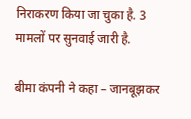निराकरण किया जा चुका है. 3 मामलों पर सुनवाई जारी है.

बीमा कंपनी ने कहा – जानबूझकर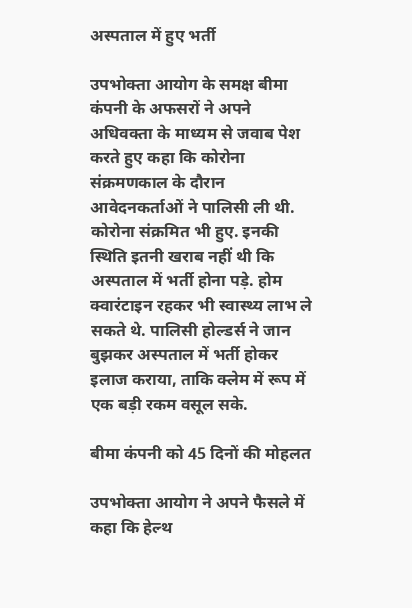अस्पताल में हुए भर्ती

उपभोक्ता आयोग के समक्ष बीमा कंपनी के अफसरों ने अपने अधिवक्ता के माध्यम से जवाब पेश करते हुए कहा कि कोरोना संक्रमणकाल के दौरान आवेदनकर्ताओं ने पालिसी ली थी. कोरोना संक्रमित भी हुए. इनकी स्थिति इतनी खराब नहीं थी कि अस्पताल में भर्ती होना पड़े. होम क्वारंटाइन रहकर भी स्वास्थ्य लाभ ले सकते थे. पालिसी होल्डर्स ने जान बुझकर अस्पताल में भर्ती होकर इलाज कराया, ताकि क्लेम में रूप में एक बड़ी रकम वसूल सके.

बीमा कंपनी को 45 दिनों की मोहलत

उपभोक्ता आयोग ने अपने फैसले में कहा कि हेल्थ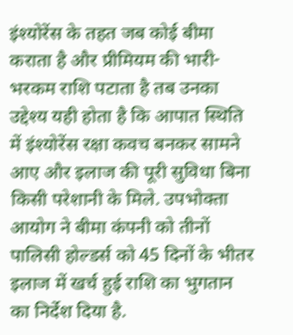इंश्योरेंस के तहत जब कोई बीमा कराता है और प्रीमियम की भारी-भरकम राशि पटाता है तब उनका उद्देश्य यही होता है कि आपात स्थिति में इंश्योरेंस रक्षा कवच बनकर सामने आए और इलाज की पूरी सुविधा बिना किसी परेशानी के मिले. उपभोक्ता आयोग ने बीमा कंपनी को तीनों पालिसी होल्डर्स को 45 दिनों के भीतर इलाज में खर्च हुई राशि का भुगतान का निर्देश दिया है.